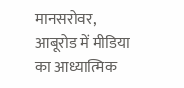मानसरोवर, आबूरोड में मीडिया का आध्यात्मिक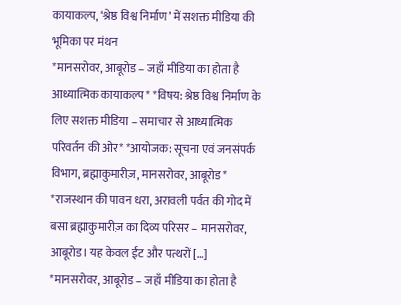कायाकल्प, ‘श्रेष्ठ विश्व निर्माण’ में सशक्त मीडिया की भूमिका पर मंथन
*मानसरोवर, आबूरोड – जहाँ मीडिया का होता है आध्यात्मिक कायाकल्प* *विषय: श्रेष्ठ विश्व निर्माण के लिए सशक्त मीडिया – समाचार से आध्यात्मिक परिवर्तन की ओर* *आयोजक: सूचना एवं जनसंपर्क विभाग, ब्रह्माकुमारीज़, मानसरोवर, आबूरोड* *राजस्थान की पावन धरा, अरावली पर्वत की गोद में बसा ब्रह्माकुमारीज़ का दिव्य परिसर – मानसरोवर, आबूरोड। यह केवल ईंट और पत्थरों […]
*मानसरोवर, आबूरोड – जहाँ मीडिया का होता है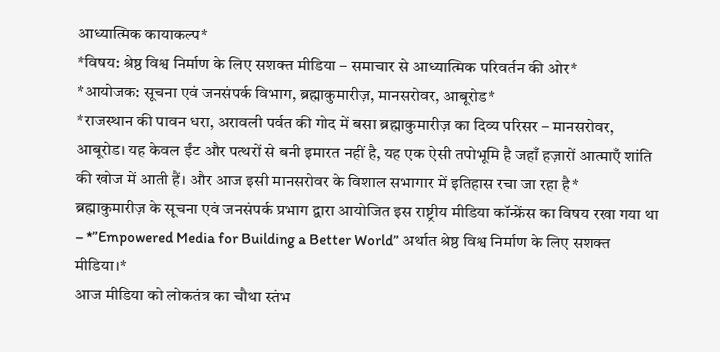आध्यात्मिक कायाकल्प*
*विषय: श्रेष्ठ विश्व निर्माण के लिए सशक्त मीडिया – समाचार से आध्यात्मिक परिवर्तन की ओर*
*आयोजक: सूचना एवं जनसंपर्क विभाग, ब्रह्माकुमारीज़, मानसरोवर, आबूरोड*
*राजस्थान की पावन धरा, अरावली पर्वत की गोद में बसा ब्रह्माकुमारीज़ का दिव्य परिसर – मानसरोवर, आबूरोड। यह केवल ईंट और पत्थरों से बनी इमारत नहीं है, यह एक ऐसी तपोभूमि है जहाँ हज़ारों आत्माएँ शांति की खोज में आती हैं। और आज इसी मानसरोवर के विशाल सभागार में इतिहास रचा जा रहा है*
ब्रह्माकुमारीज़ के सूचना एवं जनसंपर्क प्रभाग द्वारा आयोजित इस राष्ट्रीय मीडिया कॉन्फ्रेंस का विषय रखा गया था – *”Empowered Media for Building a Better World” अर्थात श्रेष्ठ विश्व निर्माण के लिए सशक्त मीडिया।*
आज मीडिया को लोकतंत्र का चौथा स्तंभ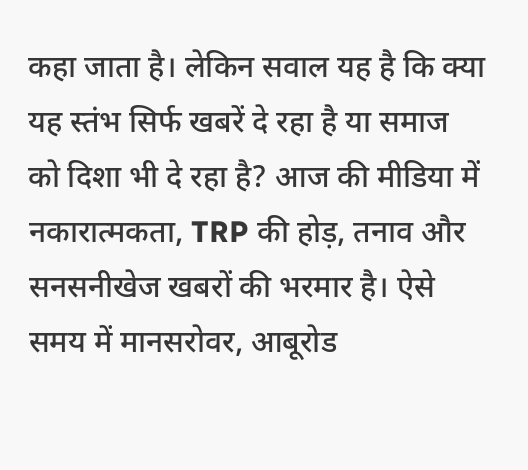कहा जाता है। लेकिन सवाल यह है कि क्या यह स्तंभ सिर्फ खबरें दे रहा है या समाज को दिशा भी दे रहा है? आज की मीडिया में नकारात्मकता, TRP की होड़, तनाव और सनसनीखेज खबरों की भरमार है। ऐसे समय में मानसरोवर, आबूरोड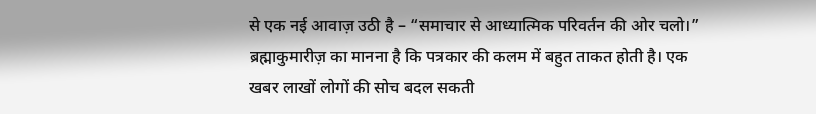से एक नई आवाज़ उठी है – “समाचार से आध्यात्मिक परिवर्तन की ओर चलो।”
ब्रह्माकुमारीज़ का मानना है कि पत्रकार की कलम में बहुत ताकत होती है। एक खबर लाखों लोगों की सोच बदल सकती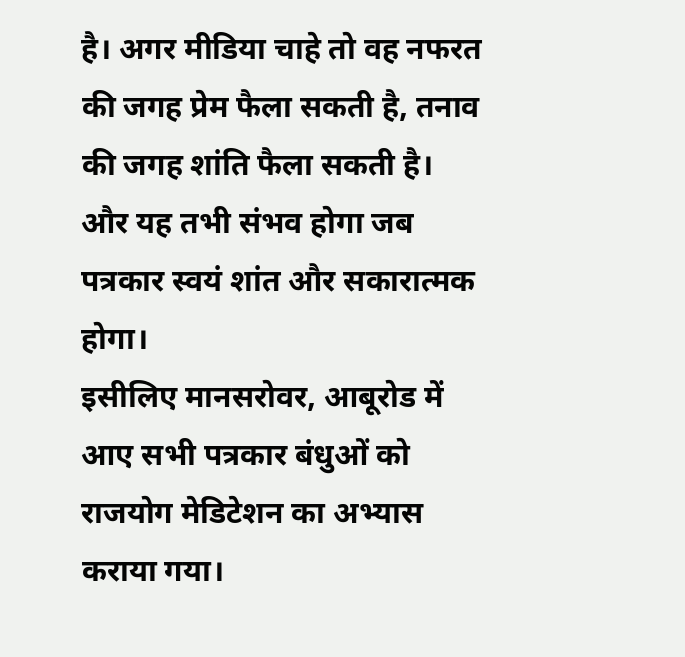है। अगर मीडिया चाहे तो वह नफरत की जगह प्रेम फैला सकती है, तनाव की जगह शांति फैला सकती है। और यह तभी संभव होगा जब पत्रकार स्वयं शांत और सकारात्मक होगा।
इसीलिए मानसरोवर, आबूरोड में आए सभी पत्रकार बंधुओं को राजयोग मेडिटेशन का अभ्यास कराया गया।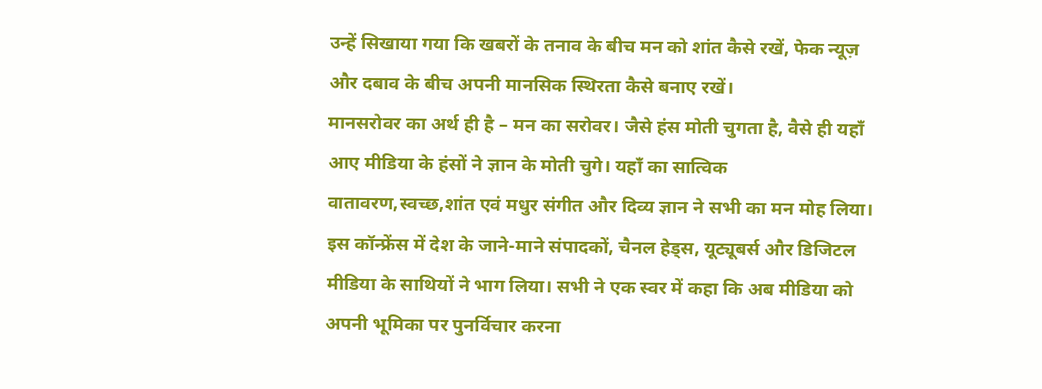उन्हें सिखाया गया कि खबरों के तनाव के बीच मन को शांत कैसे रखें, फेक न्यूज़ और दबाव के बीच अपनी मानसिक स्थिरता कैसे बनाए रखें।
मानसरोवर का अर्थ ही है – मन का सरोवर। जैसे हंस मोती चुगता है, वैसे ही यहाँ आए मीडिया के हंसों ने ज्ञान के मोती चुगे। यहाँ का सात्विक वातावरण,स्वच्छ,शांत एवं मधुर संगीत और दिव्य ज्ञान ने सभी का मन मोह लिया।
इस कॉन्फ्रेंस में देश के जाने-माने संपादकों, चैनल हेड्स, यूट्यूबर्स और डिजिटल मीडिया के साथियों ने भाग लिया। सभी ने एक स्वर में कहा कि अब मीडिया को अपनी भूमिका पर पुनर्विचार करना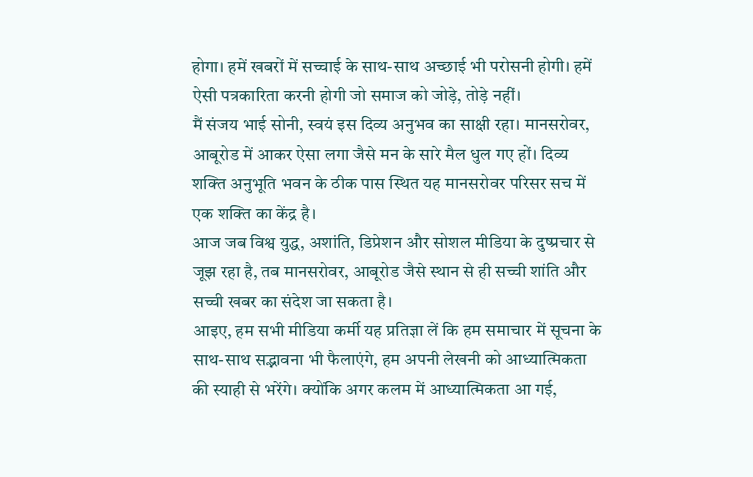होगा। हमें खबरों में सच्चाई के साथ-साथ अच्छाई भी परोसनी होगी। हमें ऐसी पत्रकारिता करनी होगी जो समाज को जोड़े, तोड़े नहीं।
मैं संजय भाई सोनी, स्वयं इस दिव्य अनुभव का साक्षी रहा। मानसरोवर, आबूरोड में आकर ऐसा लगा जैसे मन के सारे मैल धुल गए हों। दिव्य शक्ति अनुभूति भवन के ठीक पास स्थित यह मानसरोवर परिसर सच में एक शक्ति का केंद्र है।
आज जब विश्व युद्ध, अशांति, डिप्रेशन और सोशल मीडिया के दुष्प्रचार से जूझ रहा है, तब मानसरोवर, आबूरोड जैसे स्थान से ही सच्ची शांति और सच्ची खबर का संदेश जा सकता है।
आइए, हम सभी मीडिया कर्मी यह प्रतिज्ञा लें कि हम समाचार में सूचना के साथ-साथ सद्भावना भी फैलाएंगे, हम अपनी लेखनी को आध्यात्मिकता की स्याही से भरेंगे। क्योंकि अगर कलम में आध्यात्मिकता आ गई,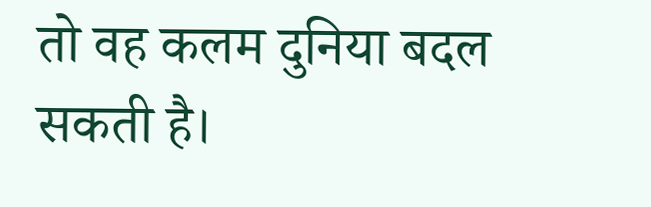तो वह कलम दुनिया बदल सकती है।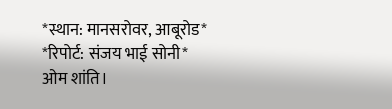*स्थान: मानसरोवर, आबूरोड*
*रिपोर्ट: संजय भाई सोनी*
ओम शांति।